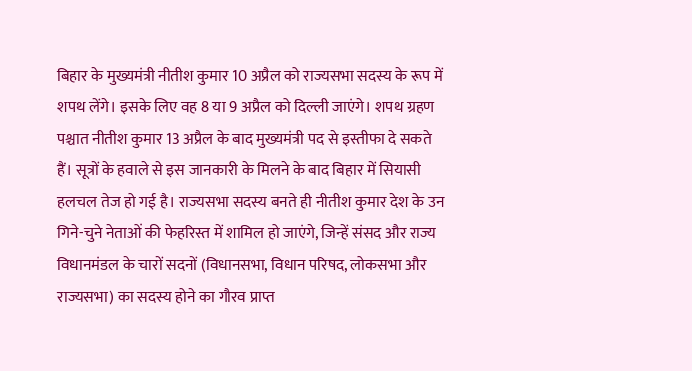बिहार के मुख्यमंत्री नीतीश कुमार 10 अप्रैल को राज्यसभा सदस्य के रूप में शपथ लेंगे। इसके लिए वह 8 या 9 अप्रैल को दिल्ली जाएंगे। शपथ ग्रहण पश्चात नीतीश कुमार 13 अप्रैल के बाद मुख्यमंत्री पद से इस्तीफा दे सकते हैं। सूत्रों के हवाले से इस जानकारी के मिलने के बाद बिहार में सियासी हलचल तेज हो गई है। राज्यसभा सदस्य बनते ही नीतीश कुमार देश के उन गिने-चुने नेताओं की फेहरिस्त में शामिल हो जाएंगे, जिन्हें संसद और राज्य विधानमंडल के चारों सदनों (विधानसभा, विधान परिषद, लोकसभा और राज्यसभा) का सदस्य होने का गौरव प्राप्त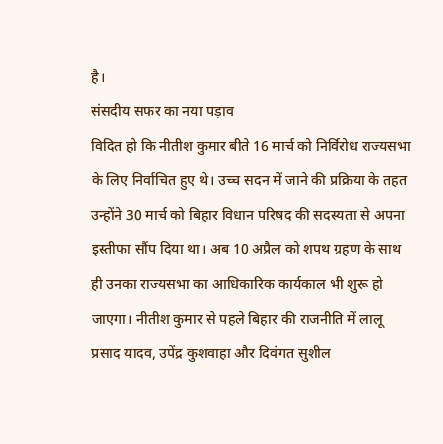है।
संसदीय सफर का नया पड़ाव
विदित हो कि नीतीश कुमार बीते 16 मार्च को निर्विरोध राज्यसभा के लिए निर्वाचित हुए थे। उच्च सदन में जाने की प्रक्रिया के तहत उन्होंने 30 मार्च को बिहार विधान परिषद की सदस्यता से अपना इस्तीफा सौंप दिया था। अब 10 अप्रैल को शपथ ग्रहण के साथ ही उनका राज्यसभा का आधिकारिक कार्यकाल भी शुरू हो जाएगा। नीतीश कुमार से पहले बिहार की राजनीति में लालू प्रसाद यादव, उपेंद्र कुशवाहा और दिवंगत सुशील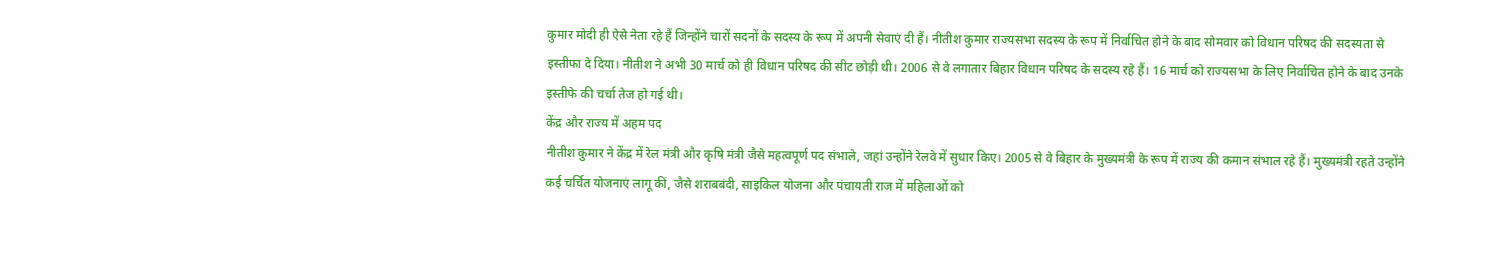कुमार मोदी ही ऐसे नेता रहे हैं जिन्होंने चारों सदनों के सदस्य के रूप में अपनी सेवाएं दी हैं। नीतीश कुमार राज्यसभा सदस्य के रूप में निर्वाचित होने के बाद सोमवार को विधान परिषद की सदस्यता से इस्तीफा दे दिया। नीतीश ने अभी 30 मार्च को ही विधान परिषद की सीट छोड़ी थी। 2006 से वे लगातार बिहार विधान परिषद के सदस्य रहे हैं। 16 मार्च को राज्यसभा के लिए निर्वाचित होने के बाद उनके इस्तीफे की चर्चा तेज हो गई थी।
केंद्र और राज्य में अहम पद
नीतीश कुमार ने केंद्र में रेल मंत्री और कृषि मंत्री जैसे महत्वपूर्ण पद संभाले, जहां उन्होंने रेलवे में सुधार किए। 2005 से वे बिहार के मुख्यमंत्री के रूप में राज्य की कमान संभाल रहे हैं। मुख्यमंत्री रहते उन्होंने कई चर्चित योजनाएं लागू कीं, जैसे शराबबंदी, साइकिल योजना और पंचायती राज में महिलाओं को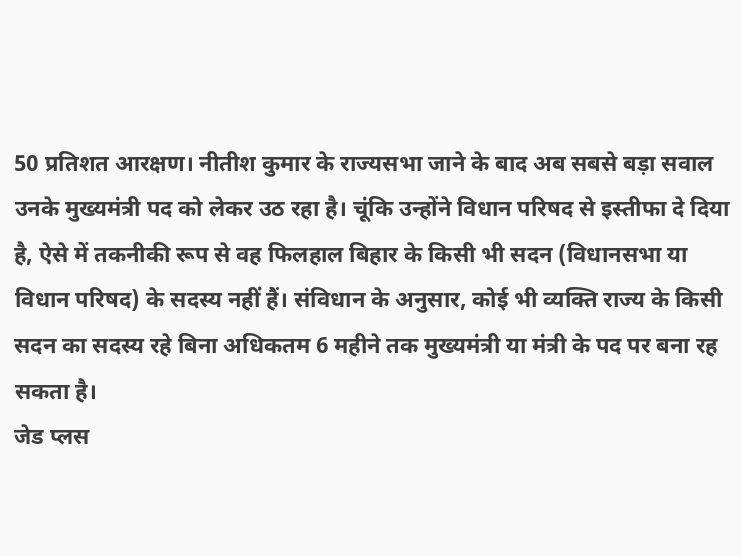50 प्रतिशत आरक्षण। नीतीश कुमार के राज्यसभा जाने के बाद अब सबसे बड़ा सवाल उनके मुख्यमंत्री पद को लेकर उठ रहा है। चूंकि उन्होंने विधान परिषद से इस्तीफा दे दिया है, ऐसे में तकनीकी रूप से वह फिलहाल बिहार के किसी भी सदन (विधानसभा या विधान परिषद) के सदस्य नहीं हैं। संविधान के अनुसार, कोई भी व्यक्ति राज्य के किसी सदन का सदस्य रहे बिना अधिकतम 6 महीने तक मुख्यमंत्री या मंत्री के पद पर बना रह सकता है।
जेड प्लस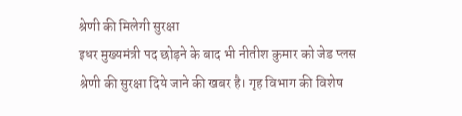श्रेणी की मिलेगी सुरक्षा
इधर मुख्यमंत्री पद छोड़ने के बाद भी नीतीश कुमार को जेड प्लस श्रेणी की सुरक्षा दिये जाने की खबर है। गृह विभाग की विशेष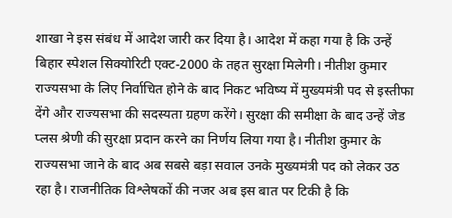शाखा ने इस संबंध में आदेश जारी कर दिया है। आदेश में कहा गया है कि उन्हें बिहार स्पेशल सिक्योरिटी एक्ट-2000 के तहत सुरक्षा मिलेगी। नीतीश कुमार राज्यसभा के लिए निर्वाचित होने के बाद निकट भविष्य में मुख्यमंत्री पद से इस्तीफा देंगे और राज्यसभा की सदस्यता ग्रहण करेंगे। सुरक्षा की समीक्षा के बाद उन्हें जेड प्लस श्रेणी की सुरक्षा प्रदान करने का निर्णय लिया गया है। नीतीश कुमार के राज्यसभा जाने के बाद अब सबसे बड़ा सवाल उनके मुख्यमंत्री पद को लेकर उठ रहा है। राजनीतिक विश्लेषकों की नजर अब इस बात पर टिकी है कि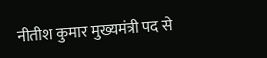नीतीश कुमार मुख्यमंत्री पद से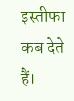इस्तीफा कब देते हैं।